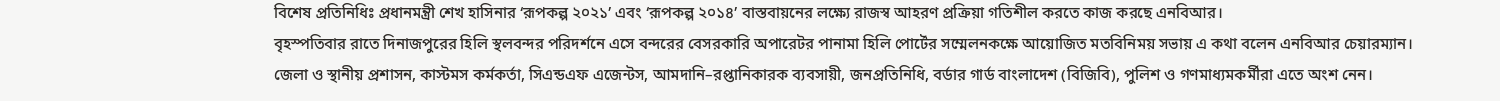বিশেষ প্রতিনিধিঃ প্রধানমন্ত্রী শেখ হাসিনার ‘রূপকল্প ২০২১’ এবং ‘রূপকল্প ২০১৪’ বাস্তবায়নের লক্ষ্যে রাজস্ব আহরণ প্রক্রিয়া গতিশীল করতে কাজ করছে এনবিআর।
বৃহস্পতিবার রাতে দিনাজপুরের হিলি স্থলবন্দর পরিদর্শনে এসে বন্দরের বেসরকারি অপারেটর পানামা হিলি পোর্টের সম্মেলনকক্ষে আয়োজিত মতবিনিময় সভায় এ কথা বলেন এনবিআর চেয়ারম্যান।
জেলা ও স্থানীয় প্রশাসন, কাস্টমস কর্মকর্তা, সিএন্ডএফ এজেন্টস, আমদানি–রপ্তানিকারক ব্যবসায়ী, জনপ্রতিনিধি, বর্ডার গার্ড বাংলাদেশ (বিজিবি), পুলিশ ও গণমাধ্যমকর্মীরা এতে অংশ নেন।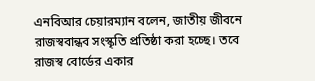এনবিআর চেয়ারম্যান বলেন, জাতীয় জীবনে রাজস্ববান্ধব সংস্কৃতি প্রতিষ্ঠা করা হচ্ছে। তবে রাজস্ব বোর্ডের একার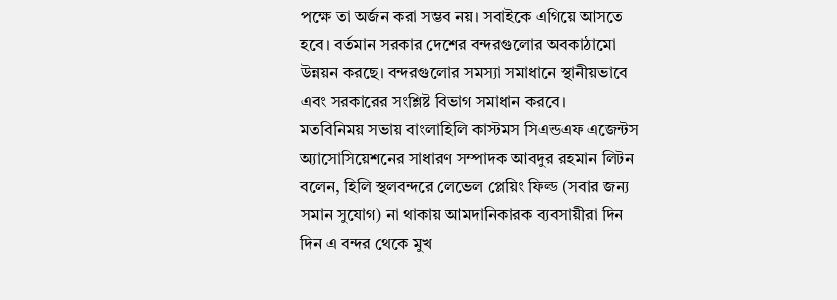পক্ষে তা অর্জন করা সম্ভব নয়। সবাইকে এগিয়ে আসতে হবে। বর্তমান সরকার দেশের বন্দরগুলোর অবকাঠামো উন্নয়ন করছে। বন্দরগুলোর সমস্যা সমাধানে স্থানীয়ভাবে এবং সরকারের সংশ্লিষ্ট বিভাগ সমাধান করবে।
মতবিনিময় সভায় বাংলাহিলি কাস্টমস সিএন্ডএফ এজেন্টস অ্যাসোসিয়েশনের সাধারণ সম্পাদক আবদুর রহমান লিটন বলেন, হিলি স্থলবন্দরে লেভেল প্লেয়িং ফিল্ড (সবার জন্য সমান সুযোগ) না থাকায় আমদানিকারক ব্যবসায়ীরা দিন দিন এ বন্দর থেকে মুখ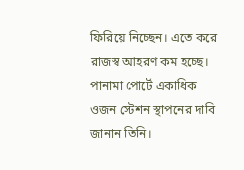ফিরিয়ে নিচ্ছেন। এতে করে রাজস্ব আহরণ কম হচ্ছে। পানামা পোর্টে একাধিক ওজন স্টেশন স্থাপনের দাবি জানান তিনি।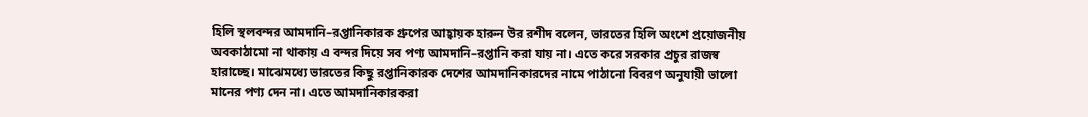হিলি স্থলবন্দর আমদানি–রপ্তানিকারক গ্রুপের আহ্বায়ক হারুন উর রশীদ বলেন, ভারতের হিলি অংশে প্রয়োজনীয় অবকাঠামো না থাকায় এ বন্দর দিয়ে সব পণ্য আমদানি–রপ্তানি করা যায় না। এতে করে সরকার প্রচুর রাজস্ব হারাচ্ছে। মাঝেমধ্যে ভারতের কিছু রপ্তানিকারক দেশের আমদানিকারদের নামে পাঠানো বিবরণ অনুযায়ী ভালো মানের পণ্য দেন না। এতে আমদানিকারকরা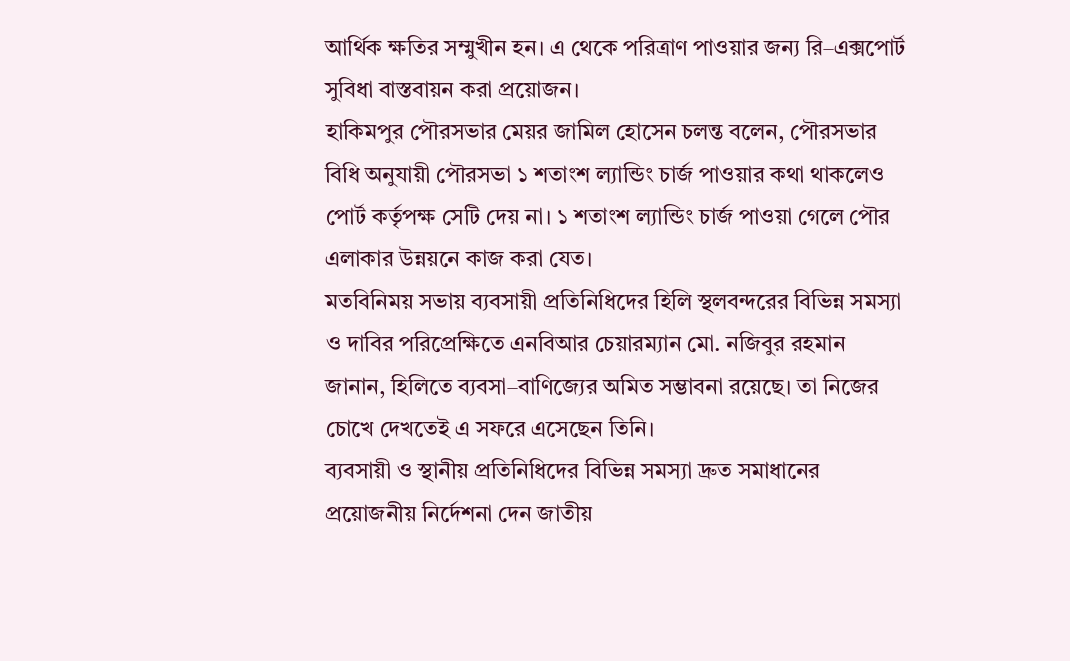আর্থিক ক্ষতির সম্মুখীন হন। এ থেকে পরিত্রাণ পাওয়ার জন্য রি–এক্সপোর্ট সুবিধা বাস্তবায়ন করা প্রয়োজন।
হাকিমপুর পৌরসভার মেয়র জামিল হোসেন চলন্ত বলেন, পৌরসভার বিধি অনুযায়ী পৌরসভা ১ শতাংশ ল্যান্ডিং চার্জ পাওয়ার কথা থাকলেও পোর্ট কর্তৃপক্ষ সেটি দেয় না। ১ শতাংশ ল্যান্ডিং চার্জ পাওয়া গেলে পৌর এলাকার উন্নয়নে কাজ করা যেত।
মতবিনিময় সভায় ব্যবসায়ী প্রতিনিধিদের হিলি স্থলবন্দরের বিভিন্ন সমস্যা ও দাবির পরিপ্রেক্ষিতে এনবিআর চেয়ারম্যান মো. নজিবুর রহমান জানান, হিলিতে ব্যবসা–বাণিজ্যের অমিত সম্ভাবনা রয়েছে। তা নিজের চোখে দেখতেই এ সফরে এসেছেন তিনি।
ব্যবসায়ী ও স্থানীয় প্রতিনিধিদের বিভিন্ন সমস্যা দ্রুত সমাধানের প্রয়োজনীয় নির্দেশনা দেন জাতীয়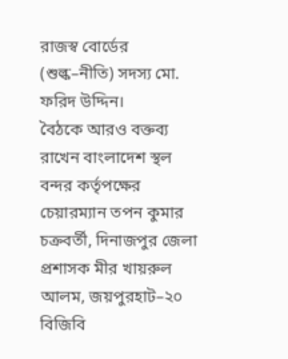রাজস্ব বোর্ডের (শুল্ক–নীতি) সদস্য মো. ফরিদ উদ্দিন।
বৈঠকে আরও বক্তব্য রাখেন বাংলাদেশ স্থল বন্দর কর্তৃপক্ষের চেয়ারম্যান তপন কুমার চক্রবর্তী, দিনাজপুর জেলা প্রশাসক মীর খায়রুল আলম, জয়পুরহাট–২০ বিজিবি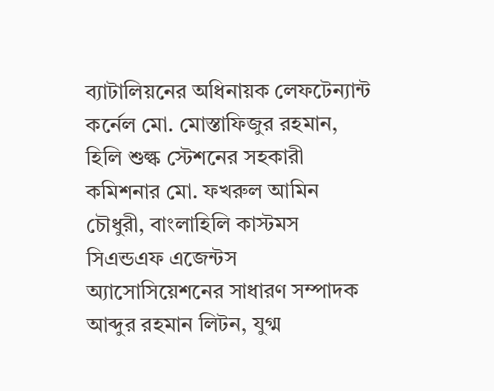ব্যাটালিয়নের অধিনায়ক লেফটেন্যান্ট কর্নেল মো. মোস্তাফিজুর রহমান, হিলি শুল্ক স্টেশনের সহকারী কমিশনার মো. ফখরুল আমিন চৌধুরী, বাংলাহিলি কাস্টমস সিএন্ডএফ এজেন্টস অ্যাসোসিয়েশনের সাধারণ সম্পাদক আব্দুর রহমান লিটন, যুগ্ম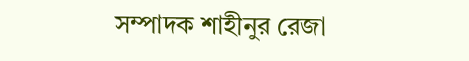সম্পাদক শাহীনুর রেজা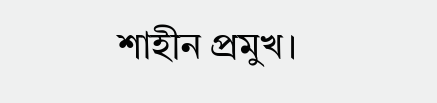শাহীন প্রমুখ।